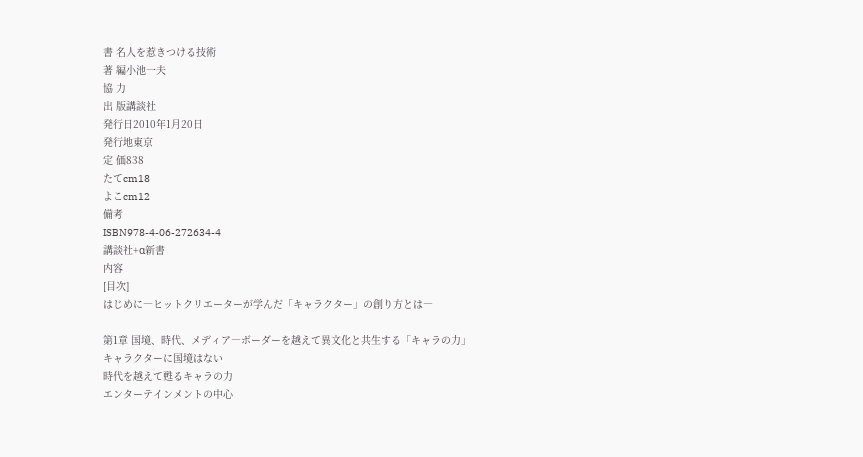書 名人を惹きつける技術
著 編小池一夫
協 力
出 版講談社
発行日2010年1月20日
発行地東京
定 価838
たてcm18
よこcm12
備考
ISBN978-4-06-272634-4
講談社+α新書
内容
[目次]
はじめに―ヒットクリエーターが学んだ「キャラクター」の創り方とは―

第1章 国境、時代、メディア―ボーダーを越えて異文化と共生する「キャラの力」
キャラクターに国境はない
時代を越えて甦るキャラの力
エンターテインメントの中心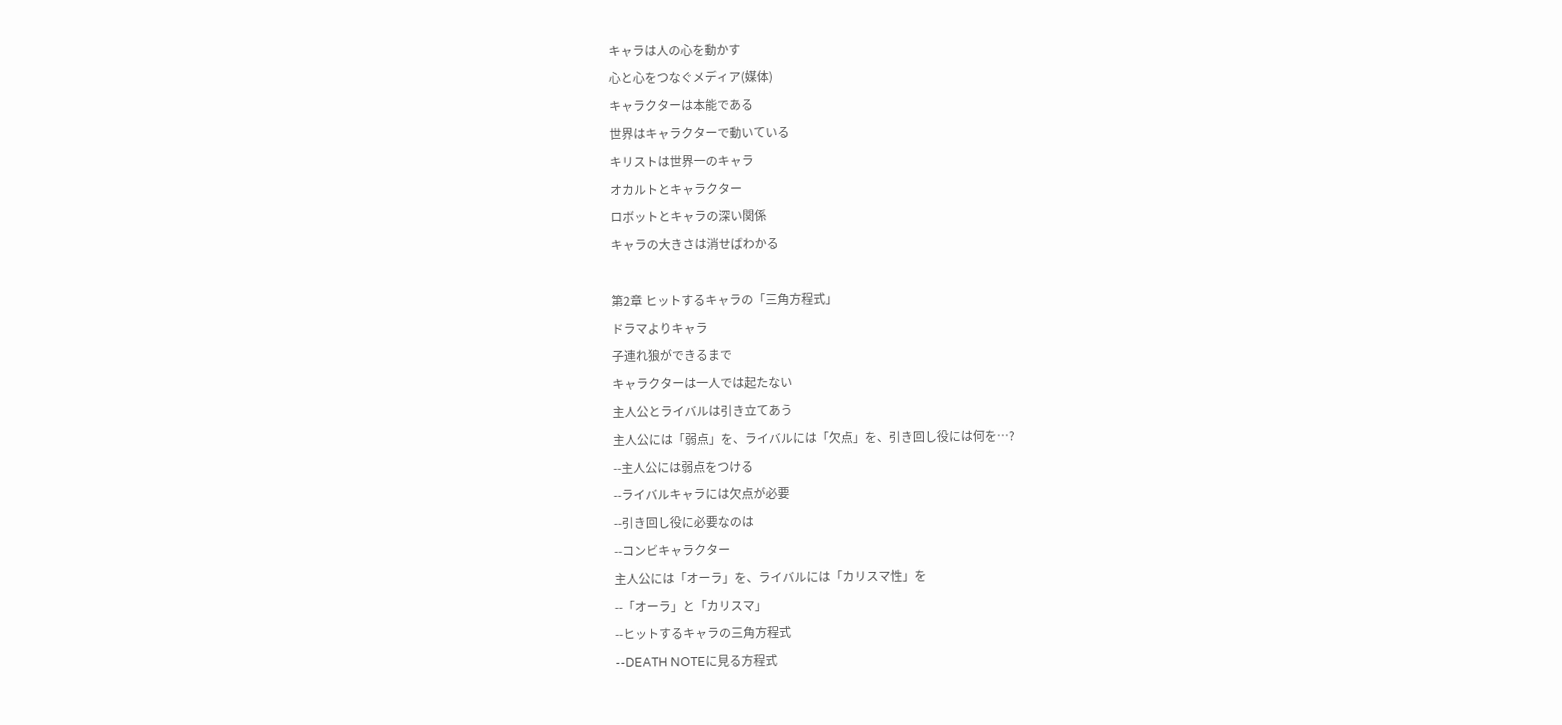キャラは人の心を動かす
心と心をつなぐメディア(媒体)
キャラクターは本能である
世界はキャラクターで動いている
キリストは世界一のキャラ
オカルトとキャラクター
ロボットとキャラの深い関係
キャラの大きさは消せばわかる

第2章 ヒットするキャラの「三角方程式」
ドラマよりキャラ
子連れ狼ができるまで
キャラクターは一人では起たない
主人公とライバルは引き立てあう
主人公には「弱点」を、ライバルには「欠点」を、引き回し役には何を…?
--主人公には弱点をつける
--ライバルキャラには欠点が必要
--引き回し役に必要なのは
--コンビキャラクター
主人公には「オーラ」を、ライバルには「カリスマ性」を
--「オーラ」と「カリスマ」
--ヒットするキャラの三角方程式
--DEATH NOTEに見る方程式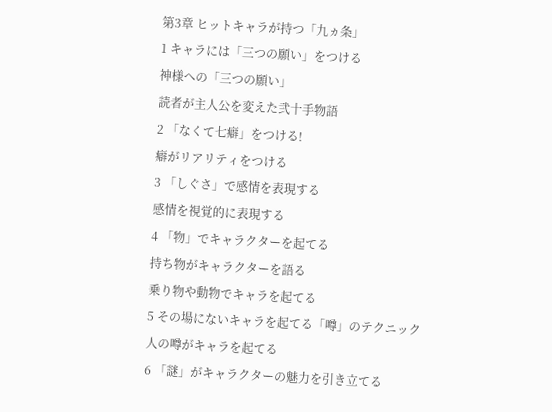第3章 ヒットキャラが持つ「九ヵ条」
1 キャラには「三つの願い」をつける
神様への「三つの願い」
読者が主人公を変えた弐十手物語
2 「なくて七癖」をつける!
癖がリアリティをつける
3 「しぐさ」で感情を表現する
感情を視覚的に表現する
4 「物」でキャラクターを起てる
持ち物がキャラクターを語る
乗り物や動物でキャラを起てる
5 その場にないキャラを起てる「噂」のテクニック
人の噂がキャラを起てる
6 「謎」がキャラクターの魅力を引き立てる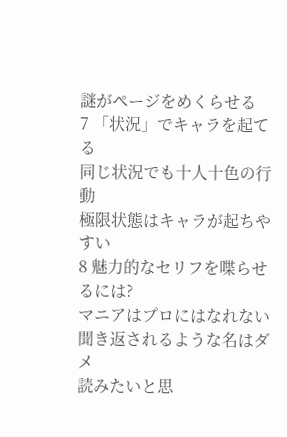謎がページをめくらせる
7 「状況」でキャラを起てる
同じ状況でも十人十色の行動
極限状態はキャラが起ちやすい
8 魅力的なセリフを喋らせるには?
マニアはプロにはなれない
聞き返されるような名はダメ
読みたいと思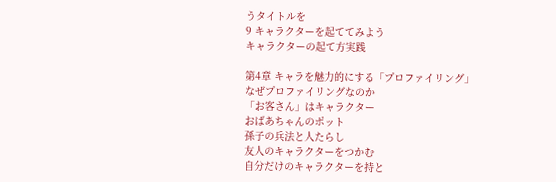うタイトルを
9 キャラクターを起ててみよう
キャラクターの起て方実践

第4章 キャラを魅力的にする「プロファイリング」
なぜプロファイリングなのか
「お客さん」はキャラクター
おばあちゃんのポット
孫子の兵法と人たらし
友人のキャラクターをつかむ
自分だけのキャラクターを持と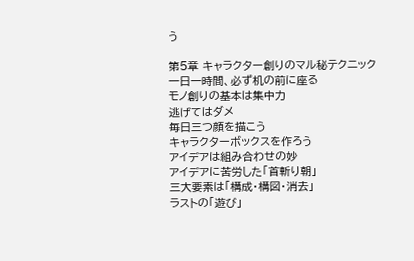う

第5章 キャラクター創りのマル秘テクニック
一日一時間、必ず机の前に座る
モノ創りの基本は集中力
逃げてはダメ
毎日三つ顔を描こう
キャラクターボックスを作ろう
アイデアは組み合わせの妙
アイデアに苦労した「首斬り朝」
三大要素は「構成・構図・消去」
ラストの「遊び」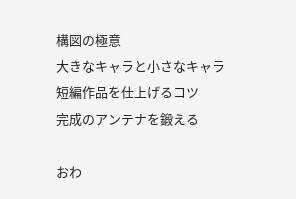構図の極意
大きなキャラと小さなキャラ
短編作品を仕上げるコツ
完成のアンテナを鍛える

おわ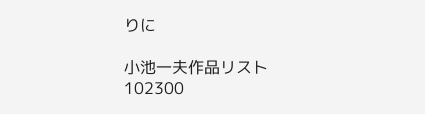りに

小池一夫作品リスト
102300